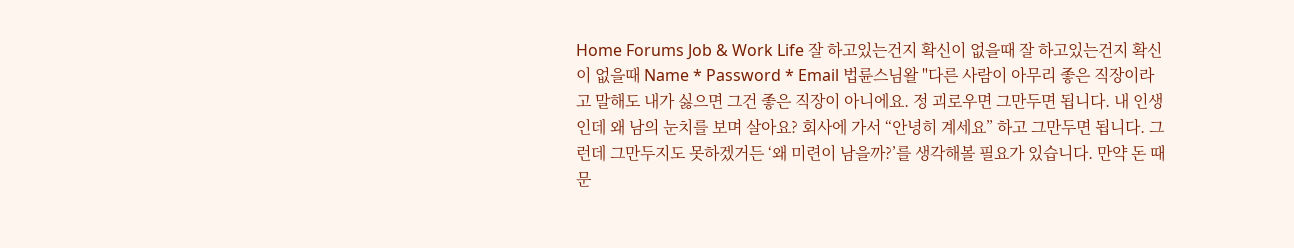Home Forums Job & Work Life 잘 하고있는건지 확신이 없을때 잘 하고있는건지 확신이 없을때 Name * Password * Email 법륜스님왈 "다른 사람이 아무리 좋은 직장이라고 말해도 내가 싫으면 그건 좋은 직장이 아니에요. 정 괴로우면 그만두면 됩니다. 내 인생인데 왜 남의 눈치를 보며 살아요? 회사에 가서 “안녕히 계세요” 하고 그만두면 됩니다. 그런데 그만두지도 못하겠거든 ‘왜 미련이 남을까?’를 생각해볼 필요가 있습니다. 만약 돈 때문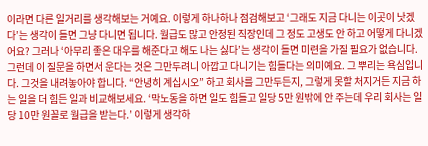이라면 다른 일거리를 생각해보는 거예요. 이렇게 하나하나 점검해보고 ‘그래도 지금 다니는 이곳이 낫겠다’는 생각이 들면 그냥 다니면 됩니다. 월급도 많고 안정된 직장인데 그 정도 고생도 안 하고 어떻게 다니겠어요? 그러나 ‘아무리 좋은 대우를 해준다고 해도 나는 싫다’는 생각이 들면 미련을 가질 필요가 없습니다. 그런데 이 질문을 하면서 운다는 것은 그만두려니 아깝고 다니기는 힘들다는 의미예요. 그 뿌리는 욕심입니다. 그것을 내려놓아야 합니다. “안녕히 계십시오” 하고 회사를 그만두든지, 그렇게 못할 처지거든 지금 하는 일을 더 힘든 일과 비교해보세요. ‘막노동을 하면 일도 힘들고 일당 5만 원밖에 안 주는데 우리 회사는 일당 10만 원꼴로 월급을 받는다.’ 이렇게 생각하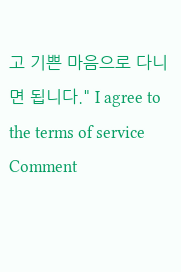고 기쁜 마음으로 다니면 됩니다." I agree to the terms of service Comment